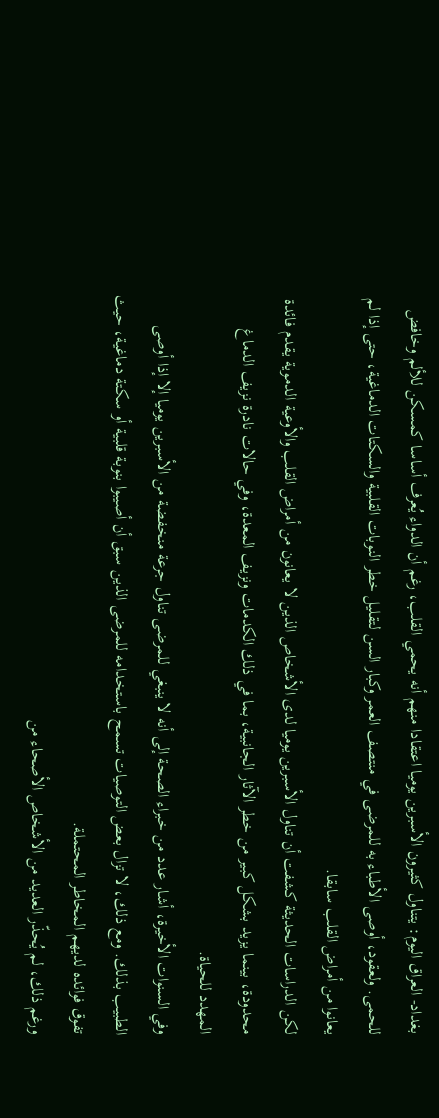بغداد- العراق اليوم: يتناول كثيرون الأسبرين يوميا اعتقادا منهم أنه يحمي القلب، رغم أن الدواء يُعرف أساسا كمسكن للألم وخافض للحمى. ولعقود، أوصى الأطباء به للمرضى في منتصف العمر وكبار السن لتقليل خطر النوبات القلبية والسكتات الدماغية، حتى إذا لم يعانوا من أمراض القلب سابقا.
لكن الدراسات الحديثة كشفت أن تناول الأسبرين يوميا لدى الأشخاص الذين لا يعانون من أمراض القلب والأوعية الدموية يقدم فائدة محدودة، بينما يزيد بشكل كبير من خطر الآثار الجانبية، بما في ذلك الكدمات ونزيف المعدة، وفي حالات نادرة نزيف الدماغ المهدد للحياة.
وفي السنوات الأخيرة، أشار عدد من خبراء الصحة إلى أنه لا ينبغي للمرضى تناول جرعة منخفضة من الأسبرين يوميا إلا إذا أوصى الطبيب بذلك. ومع ذلك، لا تزال بعض التوصيات تسمح باستخدامه للمرضى الذين سبق أن أصيبوا بنوبة قلبية أو سكتة دماغية، حيث تفوق فوائده لديهم المخاطر المحتملة.
ورغم ذلك، لم يُحذّر العديد من الأشخاص الأصحاء من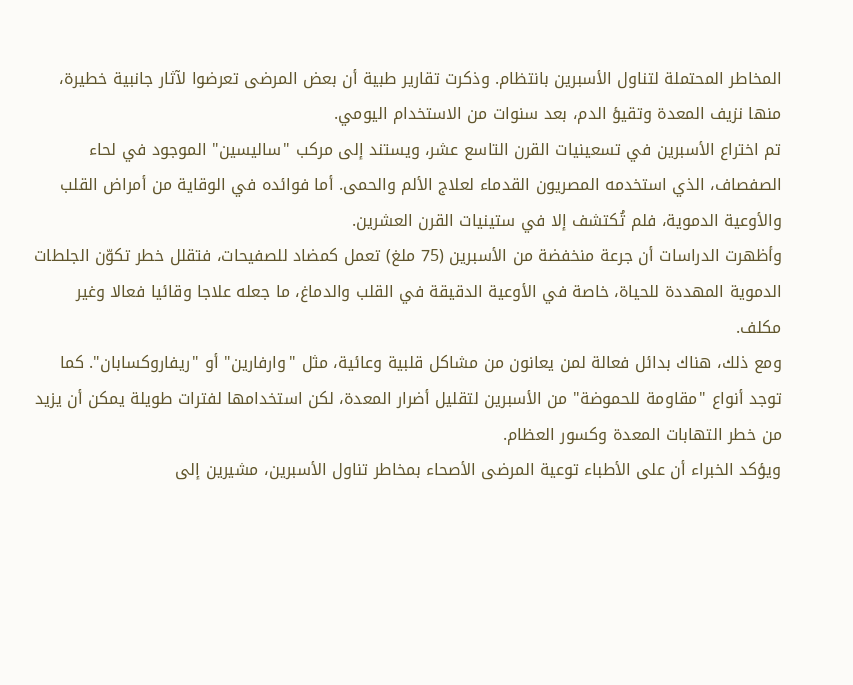المخاطر المحتملة لتناول الأسبرين بانتظام. وذكرت تقارير طبية أن بعض المرضى تعرضوا لآثار جانبية خطيرة، منها نزيف المعدة وتقيؤ الدم، بعد سنوات من الاستخدام اليومي.
تم اختراع الأسبرين في تسعينيات القرن التاسع عشر، ويستند إلى مركب "ساليسين" الموجود في لحاء الصفصاف، الذي استخدمه المصريون القدماء لعلاج الألم والحمى. أما فوائده في الوقاية من أمراض القلب والأوعية الدموية، فلم تُكتشف إلا في ستينيات القرن العشرين.
وأظهرت الدراسات أن جرعة منخفضة من الأسبرين (75 ملغ) تعمل كمضاد للصفيحات، فتقلل خطر تكوّن الجلطات الدموية المهددة للحياة، خاصة في الأوعية الدقيقة في القلب والدماغ، ما جعله علاجا وقائيا فعالا وغير مكلف.
ومع ذلك، هناك بدائل فعالة لمن يعانون من مشاكل قلبية وعائية، مثل "وارفارين" أو "ريفاروكسابان". كما توجد أنواع "مقاومة للحموضة" من الأسبرين لتقليل أضرار المعدة، لكن استخدامها لفترات طويلة يمكن أن يزيد من خطر التهابات المعدة وكسور العظام.
ويؤكد الخبراء أن على الأطباء توعية المرضى الأصحاء بمخاطر تناول الأسبرين، مشيرين إلى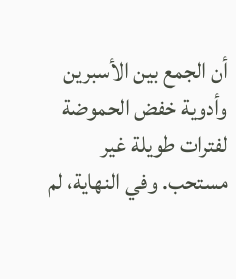أن الجمع بين الأسبرين وأدوية خفض الحموضة لفترات طويلة غير مستحب. وفي النهاية، لم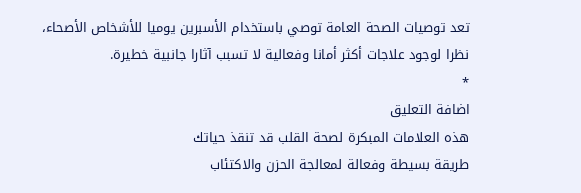تعد توصيات الصحة العامة توصي باستخدام الأسبرين يوميا للأشخاص الأصحاء، نظرا لوجود علاجات أكثر أمانا وفعالية لا تسبب آثارا جانبية خطيرة.
*
اضافة التعليق
هذه العلامات المبكرة لصحة القلب قد تنقذ حياتك
طريقة بسيطة وفعالة لمعالجة الحزن والاكتئاب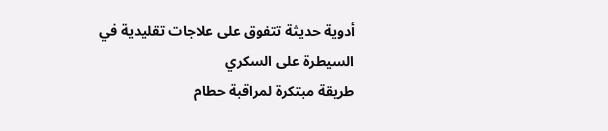أدوية حديثة تتفوق على علاجات تقليدية في السيطرة على السكري
طريقة مبتكرة لمراقبة حطام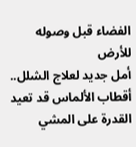الفضاء قبل وصوله للأرض
أمل جديد لعلاج الشلل.. أقطاب الألماس قد تعيد القدرة على المشي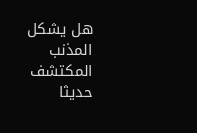هل يشكل المذنب المكتشف حديثا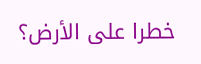خطرا على الأرض؟